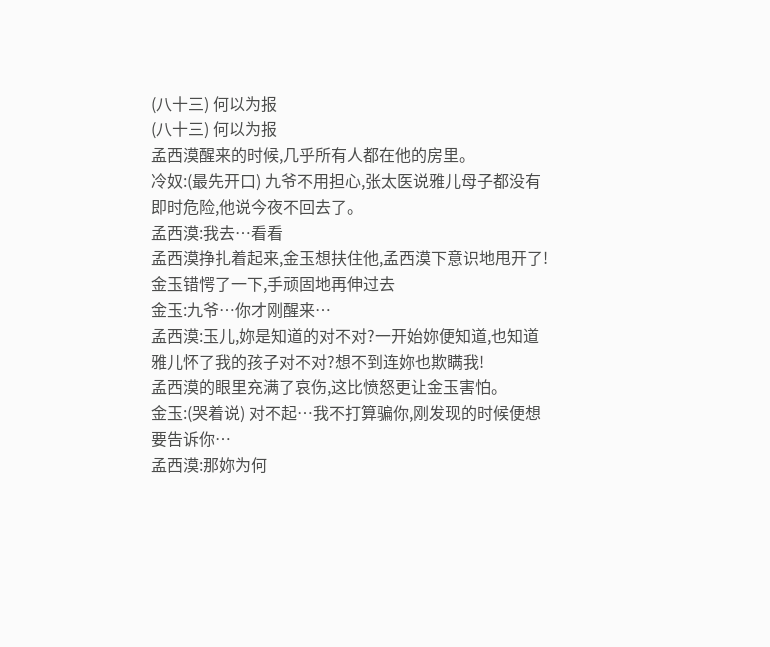(八十三) 何以为报
(八十三) 何以为报
孟西漠醒来的时候,几乎所有人都在他的房里。
冷奴:(最先开口) 九爷不用担心,张太医说雅儿母子都没有即时危险,他说今夜不回去了。
孟西漠:我去…看看
孟西漠挣扎着起来,金玉想扶住他,孟西漠下意识地甩开了!
金玉错愕了一下,手顽固地再伸过去
金玉:九爷…你才刚醒来…
孟西漠:玉儿,妳是知道的对不对?一开始妳便知道,也知道雅儿怀了我的孩子对不对?想不到连妳也欺瞒我!
孟西漠的眼里充满了哀伤,这比愤怒更让金玉害怕。
金玉:(哭着说) 对不起…我不打算骗你,刚发现的时候便想要告诉你…
孟西漠:那妳为何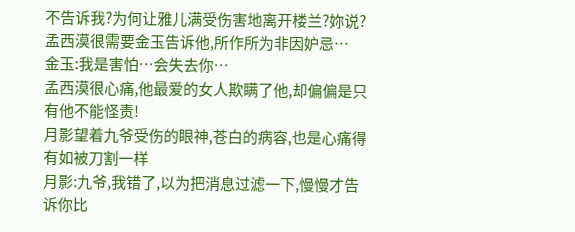不告诉我?为何让雅儿满受伤害地离开楼兰?妳说?
孟西漠很需要金玉告诉他,所作所为非因妒忌…
金玉:我是害怕…会失去你…
孟西漠很心痛,他最爱的女人欺瞒了他,却偏偏是只有他不能怪责!
月影望着九爷受伤的眼神,苍白的病容,也是心痛得有如被刀割一样
月影:九爷,我错了,以为把消息过滤一下,慢慢才告诉你比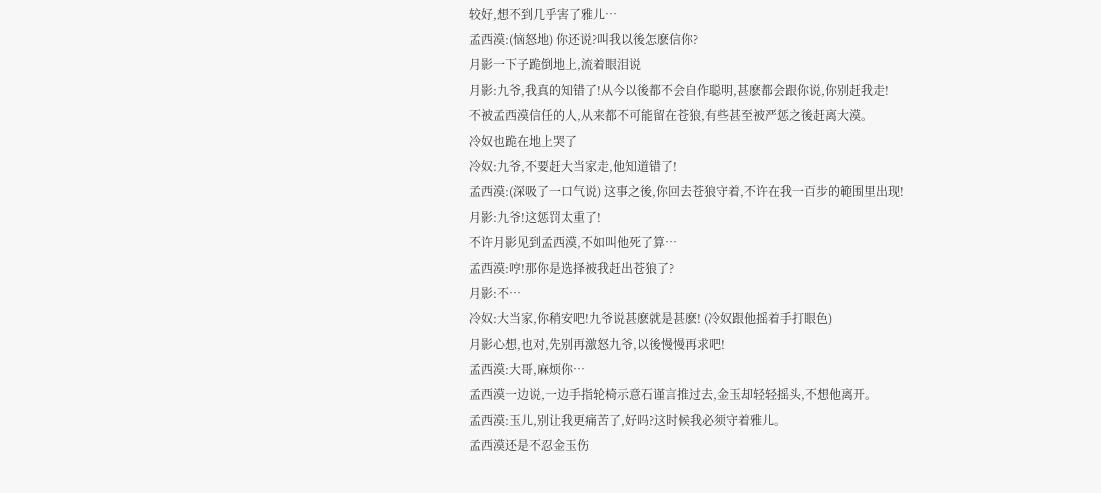较好,想不到几乎害了雅儿…
孟西漠:(恼怒地) 你还说?叫我以後怎麽信你?
月影一下子跪倒地上,流着眼泪说
月影:九爷,我真的知错了!从今以後都不会自作聪明,甚麽都会跟你说,你别赶我走!
不被孟西漠信任的人,从来都不可能留在苍狼,有些甚至被严惩之後赶离大漠。
冷奴也跪在地上哭了
冷奴:九爷,不要赶大当家走,他知道错了!
孟西漠:(深吸了一口气说) 这事之後,你回去苍狼守着,不许在我一百步的範围里出现!
月影:九爷!这惩罚太重了!
不许月影见到孟西漠,不如叫他死了算…
孟西漠:哼!那你是选择被我赶出苍狼了?
月影:不…
冷奴:大当家,你稍安吧!九爷说甚麽就是甚麽! (冷奴跟他摇着手打眼色)
月影心想,也对,先别再激怒九爷,以後慢慢再求吧!
孟西漠:大哥,麻烦你…
孟西漠一边说,一边手指轮椅示意石谨言推过去,金玉却轻轻摇头,不想他离开。
孟西漠:玉儿,别让我更痛苦了,好吗?这时候我必须守着雅儿。
孟西漠还是不忍金玉伤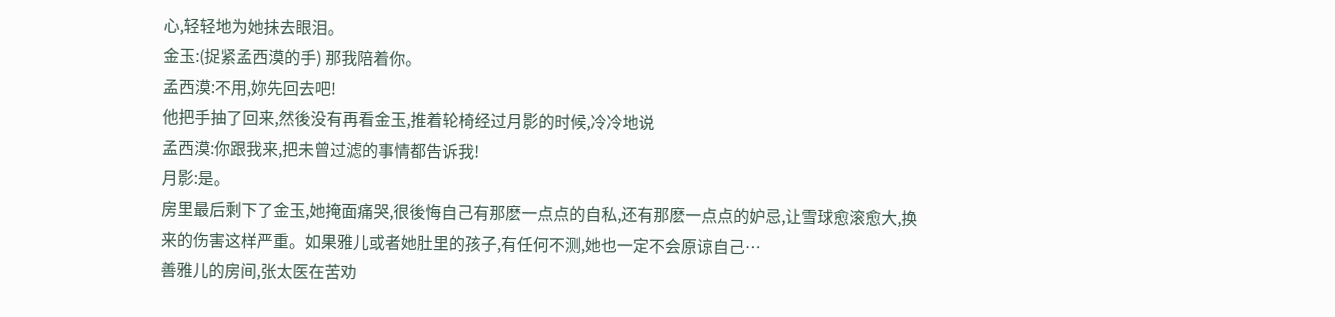心,轻轻地为她抺去眼泪。
金玉:(捉紧孟西漠的手) 那我陪着你。
孟西漠:不用,妳先回去吧!
他把手抽了回来,然後没有再看金玉,推着轮椅经过月影的时候,冷冷地说
孟西漠:你跟我来,把未曾过滤的事情都告诉我!
月影:是。
房里最后剩下了金玉,她掩面痛哭,很後悔自己有那麽一点点的自私,还有那麽一点点的妒忌,让雪球愈滚愈大,换来的伤害这样严重。如果雅儿或者她肚里的孩子,有任何不测,她也一定不会原谅自己…
善雅儿的房间,张太医在苦劝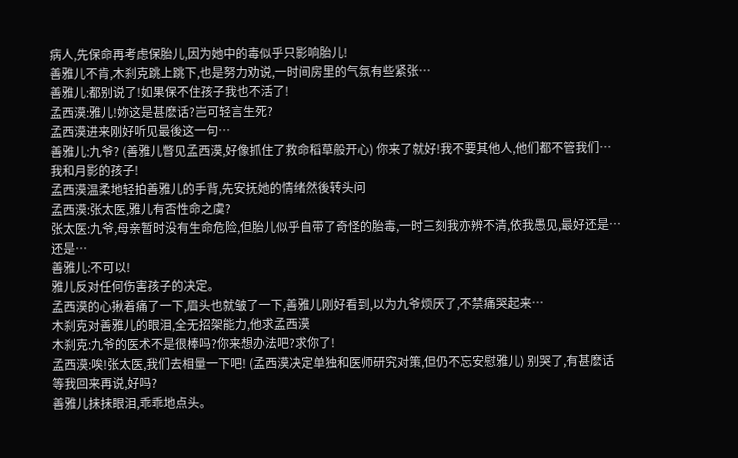病人,先保命再考虑保胎儿,因为她中的毒似乎只影响胎儿!
善雅儿不肯,木刹克跳上跳下,也是努力劝说,一时间房里的气氛有些紧张…
善雅儿:都别说了!如果保不住孩子我也不活了!
孟西漠:雅儿!妳这是甚麽话?岂可轻言生死?
孟西漠进来刚好听见最後这一句…
善雅儿:九爷? (善雅儿瞥见孟西漠,好像抓住了救命稻草般开心) 你来了就好!我不要其他人,他们都不管我们…我和月影的孩子!
孟西漠温柔地轻拍善雅儿的手背,先安抚她的情绪然後转头问
孟西漠:张太医,雅儿有否性命之虞?
张太医:九爷,母亲暂时没有生命危险,但胎儿似乎自带了奇怪的胎毒,一时三刻我亦辨不清,依我愚见,最好还是…还是…
善雅儿:不可以!
雅儿反对任何伤害孩子的决定。
孟西漠的心揪着痛了一下,眉头也就皱了一下,善雅儿刚好看到,以为九爷烦厌了,不禁痛哭起来…
木刹克对善雅儿的眼泪,全无招架能力,他求孟西漠
木刹克:九爷的医术不是很棒吗?你来想办法吧?求你了!
孟西漠:唉!张太医,我们去相量一下吧! (孟西漠决定单独和医师研究对策,但仍不忘安慰雅儿) 别哭了,有甚麽话等我回来再说,好吗?
善雅儿抺抺眼泪,乖乖地点头。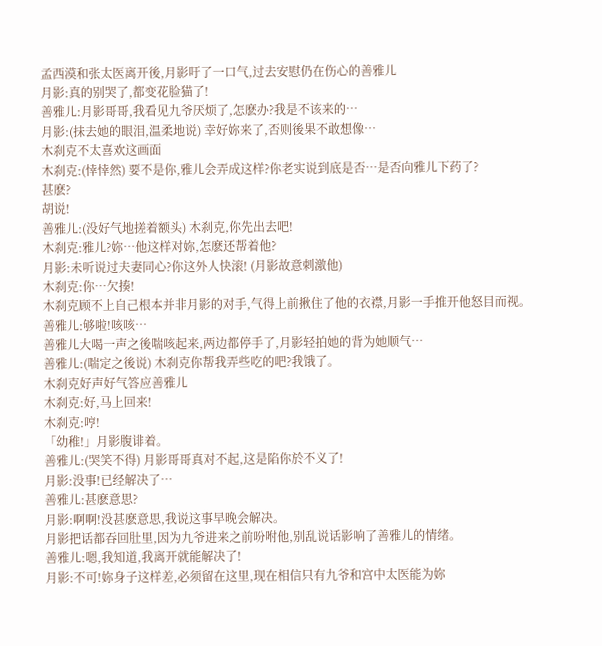孟西漠和张太医离开後,月影吁了一口气,过去安慰仍在伤心的善雅儿
月影:真的别哭了,都变花脸猫了!
善雅儿:月影哥哥,我看见九爷厌烦了,怎麽办?我是不该来的…
月影:(抺去她的眼泪,温柔地说) 幸好妳来了,否则後果不敢想像…
木刹克不太喜欢这画面
木刹克:(悻悻然) 要不是你,雅儿会弄成这样?你老实说到底是否…是否向雅儿下药了?
甚麽?
胡说!
善雅儿:(没好气地搓着额头) 木刹克,你先出去吧!
木刹克:雅儿?妳…他这样对妳,怎麽还帮着他?
月影:未听说过夫妻同心?你这外人快滚! (月影故意刺激他)
木刹克:你…欠揍!
木刹克顾不上自己根本并非月影的对手,气得上前揪住了他的衣襟,月影一手推开他怒目而视。
善雅儿:够啦!咳咳…
善雅儿大喝一声之後喘咳起来,两边都停手了,月影轻拍她的背为她顺气…
善雅儿:(喘定之後说) 木刹克你帮我弄些吃的吧?我饿了。
木刹克好声好气答应善雅儿
木刹克:好,马上回来!
木刹克:哼!
「幼稚!」月影腹诽着。
善雅儿:(哭笑不得) 月影哥哥真对不起,这是陷你於不义了!
月影:没事!已经解决了…
善雅儿:甚麽意思?
月影:啊啊!没甚麽意思,我说这事早晚会解决。
月影把话都吞回肚里,因为九爷进来之前吩咐他,别乱说话影响了善雅儿的情绪。
善雅儿:嗯,我知道,我离开就能解决了!
月影:不可!妳身子这样差,必须留在这里,现在相信只有九爷和宫中太医能为妳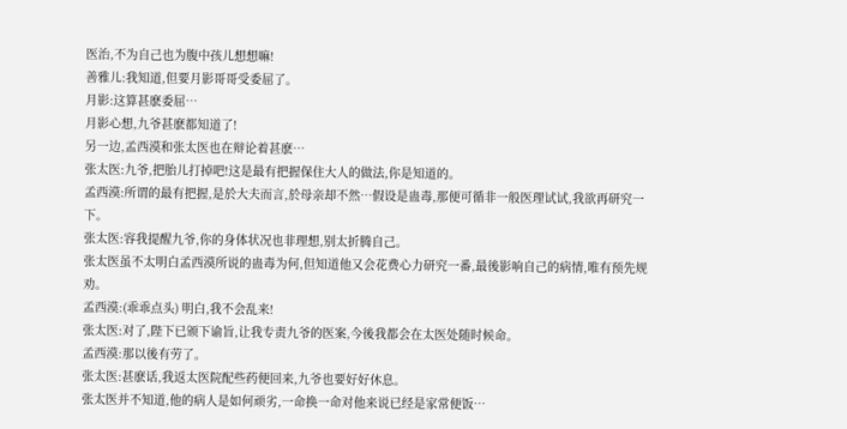医治,不为自己也为腹中孩儿想想嘛!
善雅儿:我知道,但要月影哥哥受委屈了。
月影:这算甚麽委屈…
月影心想,九爷甚麽都知道了!
另一边,孟西漠和张太医也在辩论着甚麽…
张太医:九爷,把胎儿打掉吧!这是最有把握保住大人的做法,你是知道的。
孟西漠:所谓的最有把握,是於大夫而言,於母亲却不然…假设是蛊毒,那便可循非一般医理试试,我欲再研究一下。
张太医:容我提醒九爷,你的身体状况也非理想,别太折腾自己。
张太医虽不太明白孟西漠所说的蛊毒为何,但知道他又会花费心力研究一番,最後影响自己的病情,唯有预先规劝。
孟西漠:(乖乖点头) 明白,我不会乱来!
张太医:对了,陛下已颁下谕旨,让我专责九爷的医案,今後我都会在太医处随时候命。
孟西漠:那以後有劳了。
张太医:甚麽话,我返太医院配些药便回来,九爷也要好好休息。
张太医并不知道,他的病人是如何顽劣,一命换一命对他来说已经是家常便饭…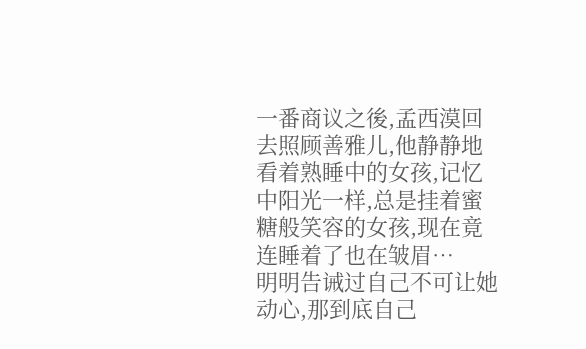一番商议之後,孟西漠回去照顾善雅儿,他静静地看着熟睡中的女孩,记忆中阳光一样,总是挂着蜜糖般笑容的女孩,现在竟连睡着了也在皱眉…
明明告诫过自己不可让她动心,那到底自己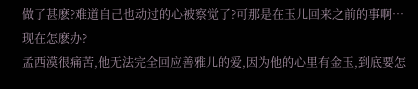做了甚麽?难道自己也动过的心被察觉了?可那是在玉儿回来之前的事啊…现在怎麽办?
孟西漠很痛苦,他无法完全回应善雅儿的爱,因为他的心里有金玉,到底要怎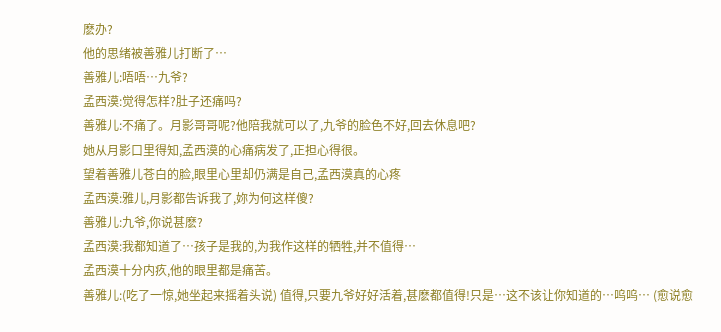麽办?
他的思绪被善雅儿打断了…
善雅儿:唔唔…九爷?
孟西漠:觉得怎样?肚子还痛吗?
善雅儿:不痛了。月影哥哥呢?他陪我就可以了,九爷的脸色不好,回去休息吧?
她从月影口里得知,孟西漠的心痛病发了,正担心得很。
望着善雅儿苍白的脸,眼里心里却仍满是自己,孟西漠真的心疼
孟西漠:雅儿,月影都告诉我了,妳为何这样傻?
善雅儿:九爷,你说甚麽?
孟西漠:我都知道了…孩子是我的,为我作这样的牺牲,并不值得…
孟西漠十分内疚,他的眼里都是痛苦。
善雅儿:(吃了一惊,她坐起来摇着头说) 值得,只要九爷好好活着,甚麽都值得!只是…这不该让你知道的…呜呜… (愈说愈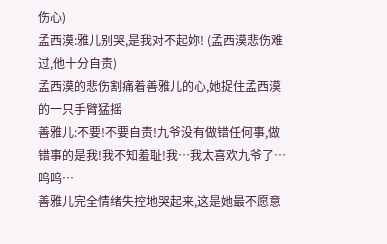伤心)
孟西漠:雅儿别哭,是我对不起妳! (孟西漠悲伤难过,他十分自责)
孟西漠的悲伤割痛着善雅儿的心,她捉住孟西漠的一只手臂猛摇
善雅儿:不要!不要自责!九爷没有做错任何事,做错事的是我!我不知羞耻!我…我太喜欢九爷了…呜呜…
善雅儿完全情绪失控地哭起来,这是她最不愿意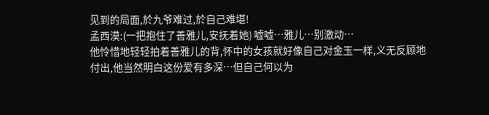见到的局面,於九爷难过,於自己难堪!
孟西漠:(一把抱住了善雅儿,安抚着她) 嘘嘘…雅儿…别激动…
他怜惜地轻轻拍着善雅儿的背,怀中的女孩就好像自己对金玉一样,义无反顾地付出,他当然明白这份爱有多深…但自己何以为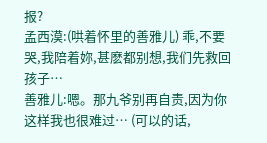报?
孟西漠:(哄着怀里的善雅儿) 乖,不要哭,我陪着妳,甚麽都别想,我们先救回孩子…
善雅儿:嗯。那九爷别再自责,因为你这样我也很难过… (可以的话,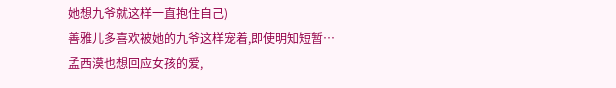她想九爷就这样一直抱住自己)
善雅儿多喜欢被她的九爷这样宠着,即使明知短暂…
孟西漠也想回应女孩的爱,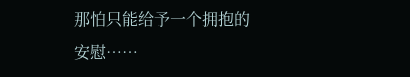那怕只能给予一个拥抱的安慰……